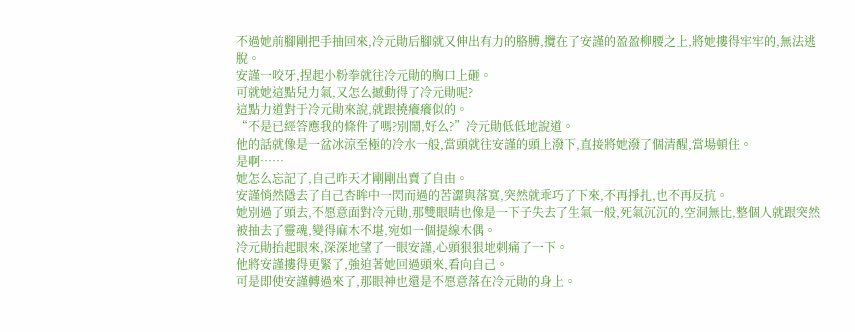不過她前腳剛把手抽回來,冷元勛后腳就又伸出有力的胳膊,攬在了安謹的盈盈柳腰之上,將她摟得牢牢的,無法逃脫。
安謹一咬牙,捏起小粉拳就往冷元勛的胸口上砸。
可就她這點兒力氣,又怎么撼動得了冷元勛呢?
這點力道對于冷元勛來說,就跟撓癢癢似的。
“不是已經答應我的條件了嗎?別鬧,好么?”冷元勛低低地說道。
他的話就像是一盆冰涼至極的冷水一般,當頭就往安謹的頭上潑下,直接將她潑了個清醒,當場頓住。
是啊……
她怎么忘記了,自己昨天才剛剛出賣了自由。
安謹悄然隱去了自己杏眸中一閃而過的苦澀與落寞,突然就乖巧了下來,不再掙扎,也不再反抗。
她別過了頭去,不愿意面對冷元勛,那雙眼睛也像是一下子失去了生氣一般,死氣沉沉的,空洞無比,整個人就跟突然被抽去了靈魂,變得麻木不堪,宛如一個提線木偶。
冷元勛抬起眼來,深深地望了一眼安謹,心頭狠狠地刺痛了一下。
他將安謹摟得更緊了,強迫著她回過頭來,看向自己。
可是即使安謹轉過來了,那眼神也還是不愿意落在冷元勛的身上。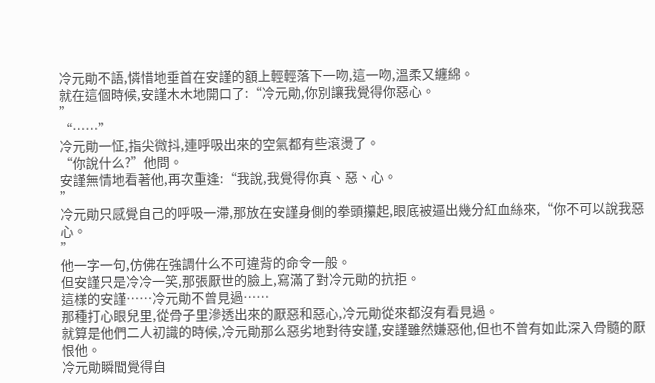冷元勛不語,憐惜地垂首在安謹的額上輕輕落下一吻,這一吻,溫柔又纏綿。
就在這個時候,安謹木木地開口了:“冷元勛,你別讓我覺得你惡心。
”
“……”
冷元勛一怔,指尖微抖,連呼吸出來的空氣都有些滾燙了。
“你說什么?”他問。
安謹無情地看著他,再次重逢:“我說,我覺得你真、惡、心。
”
冷元勛只感覺自己的呼吸一滯,那放在安謹身側的拳頭攥起,眼底被逼出幾分紅血絲來,“你不可以說我惡心。
”
他一字一句,仿佛在強調什么不可違背的命令一般。
但安謹只是冷冷一笑,那張厭世的臉上,寫滿了對冷元勛的抗拒。
這樣的安謹……冷元勛不曾見過……
那種打心眼兒里,從骨子里滲透出來的厭惡和惡心,冷元勛從來都沒有看見過。
就算是他們二人初識的時候,冷元勛那么惡劣地對待安謹,安謹雖然嫌惡他,但也不曾有如此深入骨髓的厭恨他。
冷元勛瞬間覺得自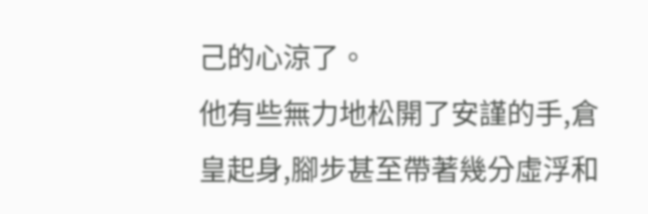己的心涼了。
他有些無力地松開了安謹的手,倉皇起身,腳步甚至帶著幾分虛浮和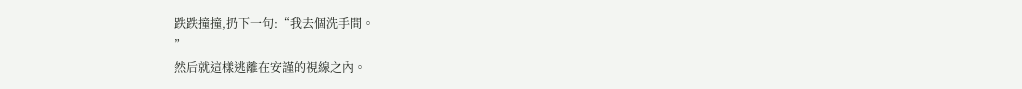跌跌撞撞,扔下一句:“我去個洗手間。
”
然后就這樣逃離在安謹的視線之內。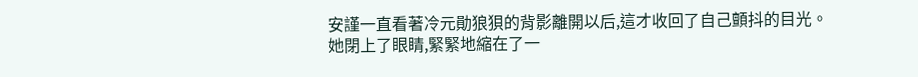安謹一直看著冷元勛狼狽的背影離開以后,這才收回了自己顫抖的目光。
她閉上了眼睛,緊緊地縮在了一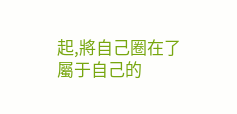起,將自己圈在了屬于自己的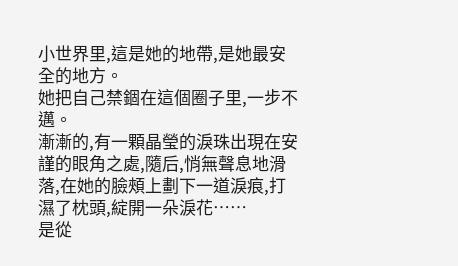小世界里,這是她的地帶,是她最安全的地方。
她把自己禁錮在這個圈子里,一步不邁。
漸漸的,有一顆晶瑩的淚珠出現在安謹的眼角之處,隨后,悄無聲息地滑落,在她的臉頰上劃下一道淚痕,打濕了枕頭,綻開一朵淚花……
是從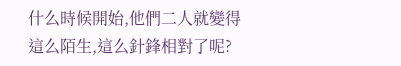什么時候開始,他們二人就變得這么陌生,這么針鋒相對了呢?